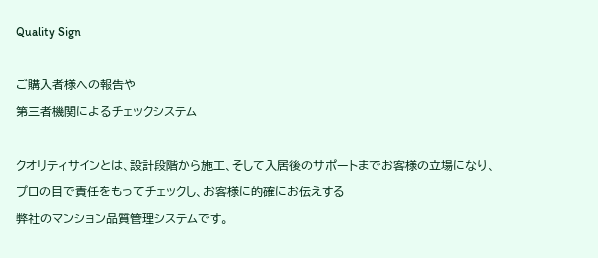Quality Sign

ご購入者様への報告や
第三者機関によるチェックシステム

クオリティサインとは、設計段階から施工、そして入居後のサポートまでお客様の立場になり、
プロの目で責任をもってチェックし、お客様に的確にお伝えする
弊社のマンション品質管理システムです。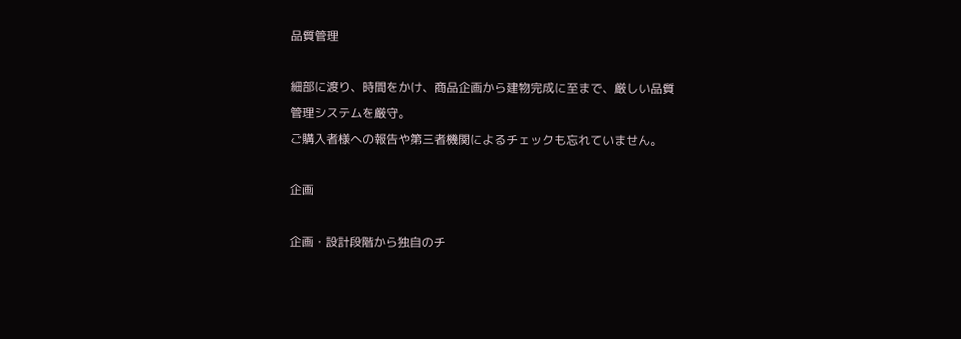品質管理

細部に渡り、時間をかけ、商品企画から建物完成に至まで、厳しい品質管理システムを厳守。
ご購入者様への報告や第三者機関によるチェックも忘れていません。

企画

企画・設計段階から独自のチ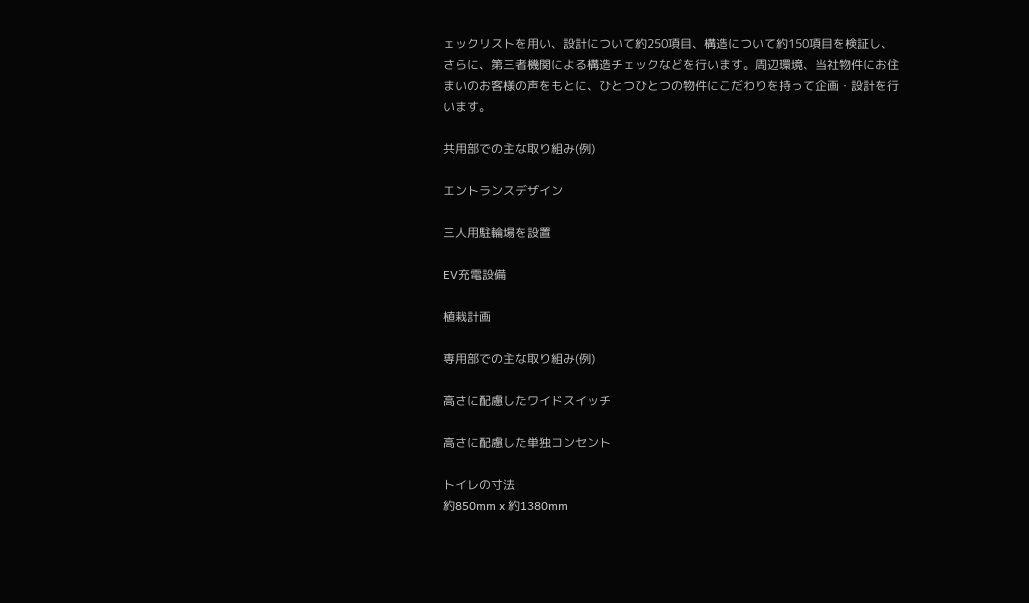ェックリストを用い、設計について約250項目、構造について約150項目を検証し、さらに、第三者機関による構造チェックなどを行います。周辺環境、当社物件にお住まいのお客様の声をもとに、ひとつひとつの物件にこだわりを持って企画・設計を行います。

共用部での主な取り組み(例)

エントランスデザイン

三人用駐輪場を設置

EV充電設備

植栽計画

専用部での主な取り組み(例)

高さに配慮したワイドスイッチ

高さに配慮した単独コンセント

トイレの寸法
約850mm x 約1380mm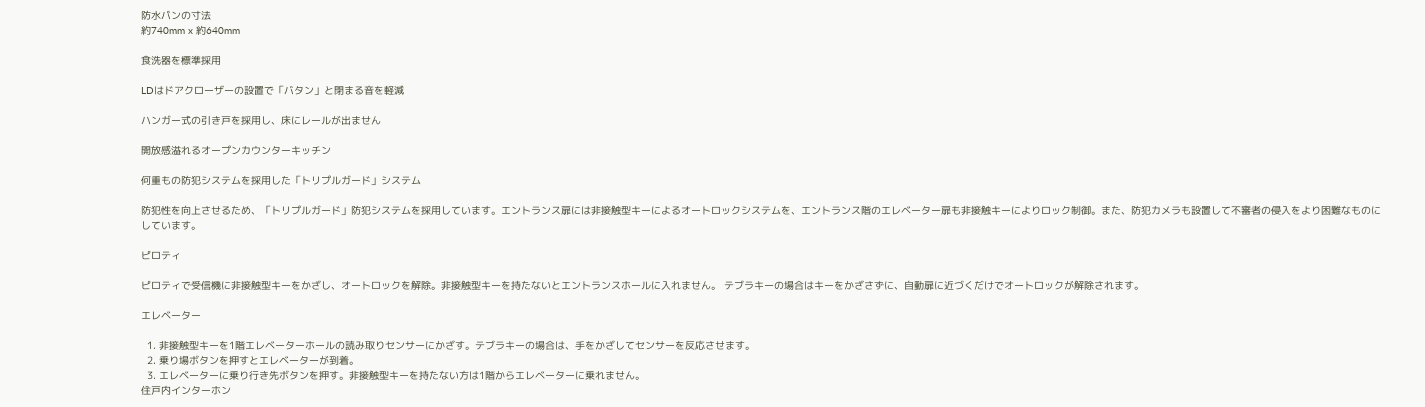防水パンの寸法
約740mm x 約640mm

食洗器を標準採用

LDはドアクローザーの設置で「バタン」と閉まる音を軽減

ハンガー式の引き戸を採用し、床にレールが出ません

開放感溢れるオープンカウンターキッチン

何重もの防犯システムを採用した「トリプルガード」システム

防犯性を向上させるため、「トリプルガード」防犯システムを採用しています。エントランス扉には非接触型キーによるオートロックシステムを、エントランス階のエレベーター扉も非接触キーによりロック制御。また、防犯カメラも設置して不審者の侵入をより困難なものにしています。

ピロティ

ピロティで受信機に非接触型キーをかざし、オートロックを解除。非接触型キーを持たないとエントランスホールに入れません。 テブラキーの場合はキーをかざさずに、自動扉に近づくだけでオートロックが解除されます。

エレベーター

  1. 非接触型キーを1階エレベーターホールの読み取りセンサーにかざす。テブラキーの場合は、手をかざしてセンサーを反応させます。
  2. 乗り場ボタンを押すとエレベーターが到着。
  3. エレベーターに乗り行き先ボタンを押す。非接触型キーを持たない方は1階からエレベーターに乗れません。
住戸内インターホン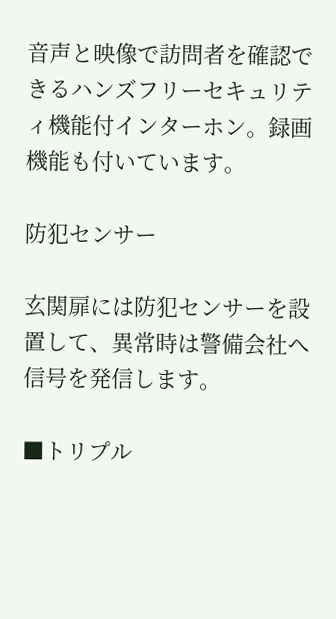音声と映像で訪問者を確認できるハンズフリーセキュリティ機能付インターホン。録画機能も付いています。

防犯センサー

玄関扉には防犯センサーを設置して、異常時は警備会社へ信号を発信します。

■トリプル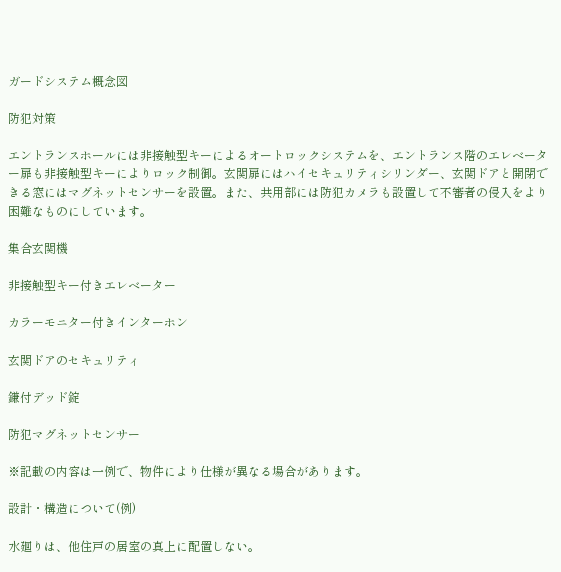ガードシステム概念図

防犯対策

エントランスホールには非接触型キーによるオートロックシステムを、エントランス階のエレベーター扉も非接触型キーによりロック制御。玄関扉にはハイセキュリティシリンダー、玄関ドアと開閉できる窓にはマグネットセンサーを設置。また、共用部には防犯カメラも設置して不審者の侵入をより困難なものにしています。

集合玄関機

非接触型キー付きエレベーター

カラーモニター付きインターホン

玄関ドアのセキュリティ

鎌付デッド錠

防犯マグネットセンサー

※記載の内容は一例で、物件により仕様が異なる場合があります。

設計・構造について(例)

水廻りは、他住戸の居室の真上に配置しない。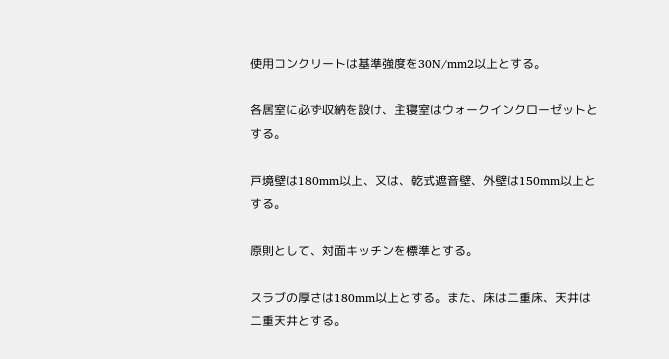使用コンクリートは基準強度を30N/mm2以上とする。

各居室に必ず収納を設け、主寝室はウォークインクローゼットとする。

戸境壁は180mm以上、又は、乾式遮音壁、外壁は150mm以上とする。

原則として、対面キッチンを標準とする。

スラブの厚さは180mm以上とする。また、床は二重床、天井は二重天井とする。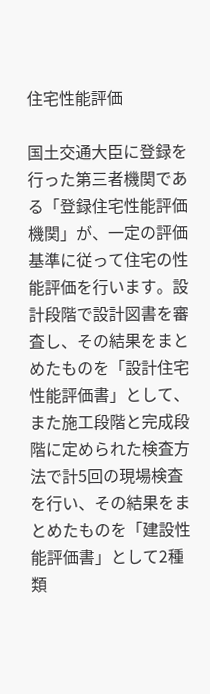住宅性能評価

国土交通大臣に登録を行った第三者機関である「登録住宅性能評価機関」が、一定の評価基準に従って住宅の性能評価を行います。設計段階で設計図書を審査し、その結果をまとめたものを「設計住宅性能評価書」として、また施工段階と完成段階に定められた検査方法で計5回の現場検査を行い、その結果をまとめたものを「建設性能評価書」として2種類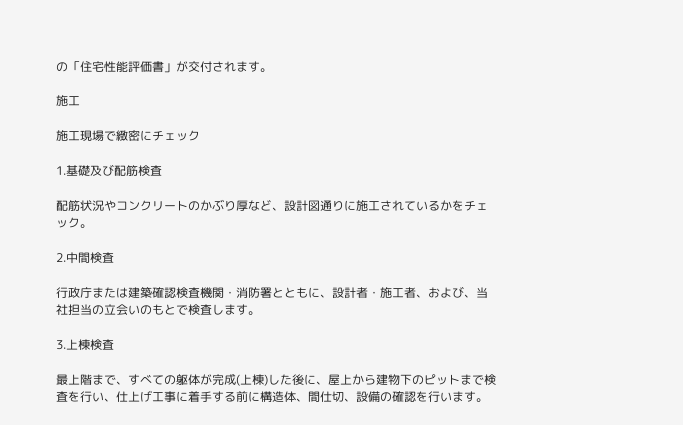の「住宅性能評価書」が交付されます。

施工

施工現場で緻密にチェック

1.基礎及び配筋検査

配筋状況やコンクリートのかぶり厚など、設計図通りに施工されているかをチェック。

2.中間検査

行政庁または建築確認検査機関・消防署とともに、設計者・施工者、および、当社担当の立会いのもとで検査します。

3.上棟検査

最上階まで、すべての躯体が完成(上棟)した後に、屋上から建物下のピットまで検査を行い、仕上げ工事に着手する前に構造体、間仕切、設備の確認を行います。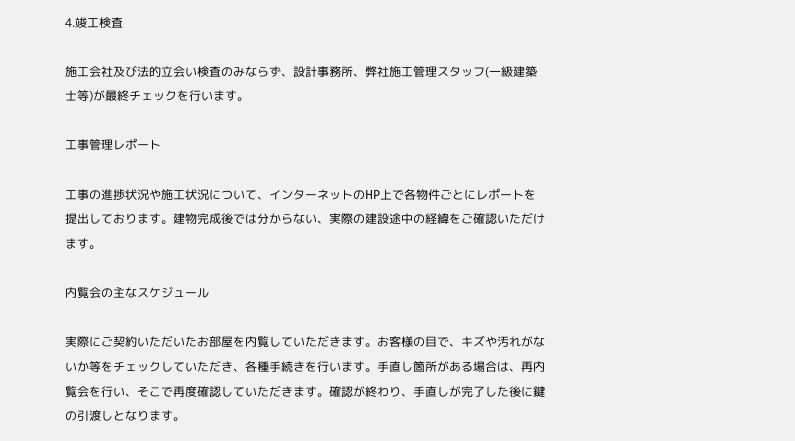4.竣工検査

施工会社及び法的立会い検査のみならず、設計事務所、弊社施工管理スタッフ(一級建築士等)が最終チェックを行います。

工事管理レポート

工事の進捗状況や施工状況について、インターネットのHP上で各物件ごとにレポートを提出しております。建物完成後では分からない、実際の建設途中の経緯をご確認いただけます。

内覧会の主なスケジュール

実際にご契約いただいたお部屋を内覧していただきます。お客様の目で、キズや汚れがないか等をチェックしていただき、各種手続きを行います。手直し箇所がある場合は、再内覧会を行い、そこで再度確認していただきます。確認が終わり、手直しが完了した後に鍵の引渡しとなります。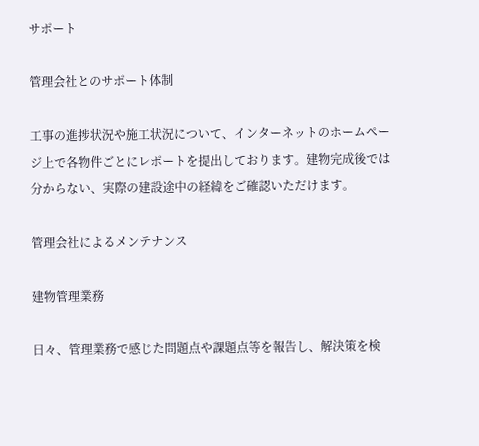サポート

管理会社とのサポート体制

工事の進捗状況や施工状況について、インターネットのホームページ上で各物件ごとにレポートを提出しております。建物完成後では分からない、実際の建設途中の経緯をご確認いただけます。

管理会社によるメンテナンス

建物管理業務

日々、管理業務で感じた問題点や課題点等を報告し、解決策を検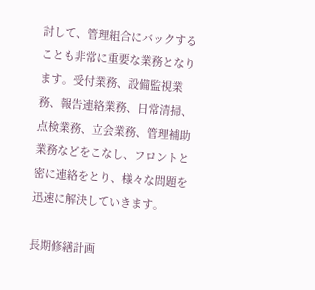討して、管理組合にバックすることも非常に重要な業務となります。受付業務、設備監視業務、報告連絡業務、日常清掃、点検業務、立会業務、管理補助業務などをこなし、フロントと密に連絡をとり、様々な問題を迅速に解決していきます。

長期修繕計画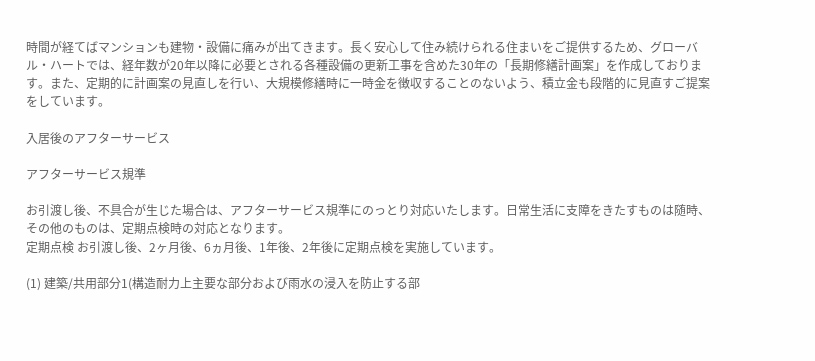時間が経てばマンションも建物・設備に痛みが出てきます。長く安心して住み続けられる住まいをご提供するため、グローバル・ハートでは、経年数が20年以降に必要とされる各種設備の更新工事を含めた30年の「長期修繕計画案」を作成しております。また、定期的に計画案の見直しを行い、大規模修繕時に一時金を徴収することのないよう、積立金も段階的に見直すご提案をしています。

入居後のアフターサービス

アフターサービス規準

お引渡し後、不具合が生じた場合は、アフターサービス規準にのっとり対応いたします。日常生活に支障をきたすものは随時、その他のものは、定期点検時の対応となります。
定期点検 お引渡し後、2ヶ月後、6ヵ月後、1年後、2年後に定期点検を実施しています。

(1) 建築/共用部分1(構造耐力上主要な部分および雨水の浸入を防止する部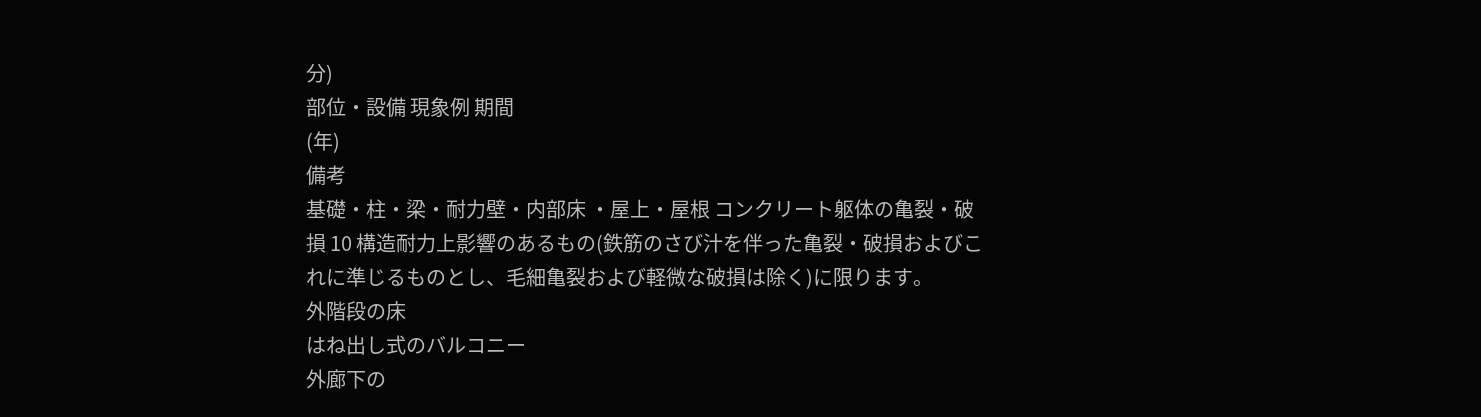分)
部位・設備 現象例 期間
(年)
備考
基礎・柱・梁・耐力壁・内部床 ・屋上・屋根 コンクリート躯体の亀裂・破損 10 構造耐力上影響のあるもの(鉄筋のさび汁を伴った亀裂・破損およびこれに準じるものとし、毛細亀裂および軽微な破損は除く)に限ります。
外階段の床
はね出し式のバルコニー
外廊下の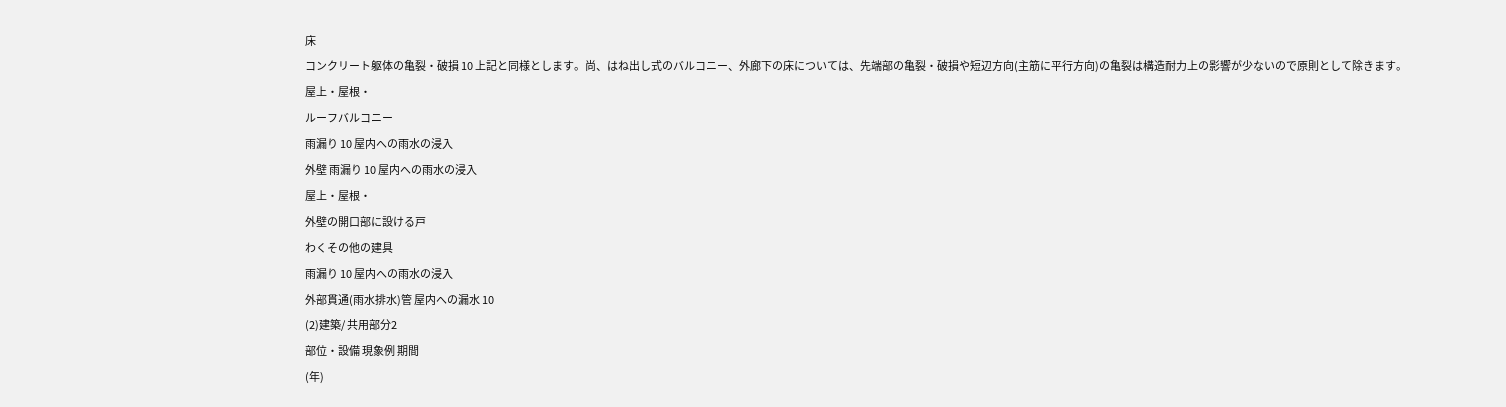床
コンクリート躯体の亀裂・破損 10 上記と同様とします。尚、はね出し式のバルコニー、外廊下の床については、先端部の亀裂・破損や短辺方向(主筋に平行方向)の亀裂は構造耐力上の影響が少ないので原則として除きます。
屋上・屋根・
ルーフバルコニー
雨漏り 10 屋内への雨水の浸入
外壁 雨漏り 10 屋内への雨水の浸入
屋上・屋根・
外壁の開口部に設ける戸
わくその他の建具
雨漏り 10 屋内への雨水の浸入
外部貫通(雨水排水)管 屋内への漏水 10
(2)建築/ 共用部分2
部位・設備 現象例 期間
(年)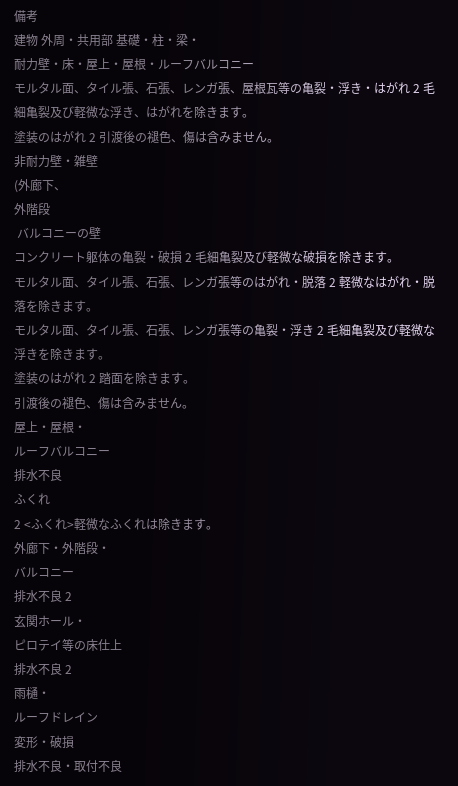備考
建物 外周・共用部 基礎・柱・梁・
耐力壁・床・屋上・屋根・ルーフバルコニー
モルタル面、タイル張、石張、レンガ張、屋根瓦等の亀裂・浮き・はがれ 2 毛細亀裂及び軽微な浮き、はがれを除きます。
塗装のはがれ 2 引渡後の褪色、傷は含みません。
非耐力壁・雑壁
(外廊下、
外階段
 バルコニーの壁
コンクリート躯体の亀裂・破損 2 毛細亀裂及び軽微な破損を除きます。
モルタル面、タイル張、石張、レンガ張等のはがれ・脱落 2 軽微なはがれ・脱落を除きます。
モルタル面、タイル張、石張、レンガ張等の亀裂・浮き 2 毛細亀裂及び軽微な浮きを除きます。
塗装のはがれ 2 踏面を除きます。
引渡後の褪色、傷は含みません。
屋上・屋根・
ルーフバルコニー
排水不良
ふくれ
2 <ふくれ>軽微なふくれは除きます。
外廊下・外階段・
バルコニー
排水不良 2
玄関ホール・
ピロテイ等の床仕上
排水不良 2
雨樋・
ルーフドレイン
変形・破損
排水不良・取付不良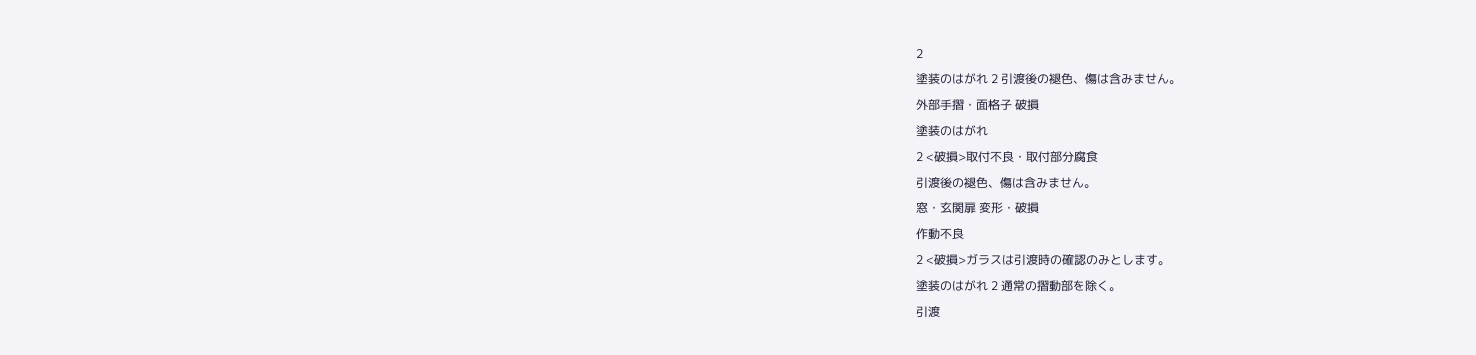2
塗装のはがれ 2 引渡後の褪色、傷は含みません。
外部手摺・面格子 破損
塗装のはがれ
2 <破損>取付不良・取付部分腐食
引渡後の褪色、傷は含みません。
窓・玄関扉 変形・破損
作動不良
2 <破損>ガラスは引渡時の確認のみとします。
塗装のはがれ 2 通常の摺動部を除く。
引渡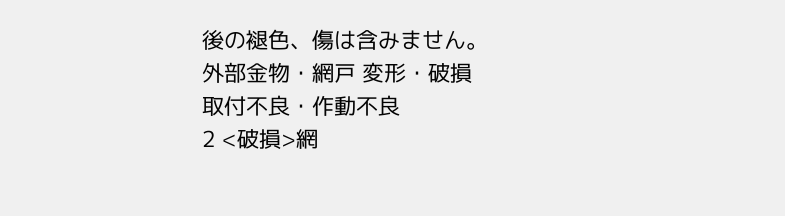後の褪色、傷は含みません。
外部金物・網戸 変形・破損
取付不良・作動不良
2 <破損>網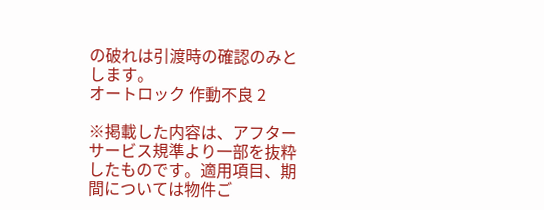の破れは引渡時の確認のみとします。
オートロック 作動不良 2

※掲載した内容は、アフターサービス規準より一部を抜粋したものです。適用項目、期間については物件ご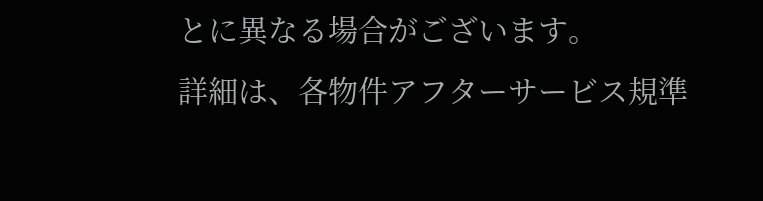とに異なる場合がございます。
詳細は、各物件アフターサービス規準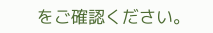をご確認ください。